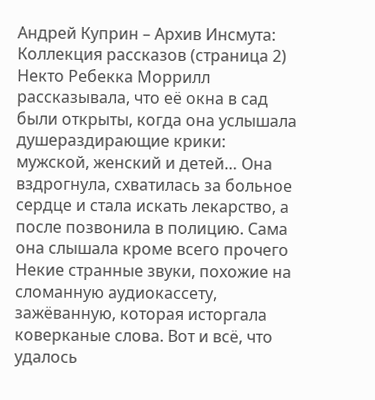Андрей Куприн – Архив Инсмута: Коллекция рассказов (страница 2)
Некто Ребекка Моррилл рассказывала, что её окна в сад были открыты, когда она услышала душераздирающие крики: мужской, женский и детей… Она вздрогнула, схватилась за больное сердце и стала искать лекарство, а после позвонила в полицию. Сама она слышала кроме всего прочего Некие странные звуки, похожие на сломанную аудиокассету, зажёванную, которая исторгала коверканые слова. Вот и всё, что удалось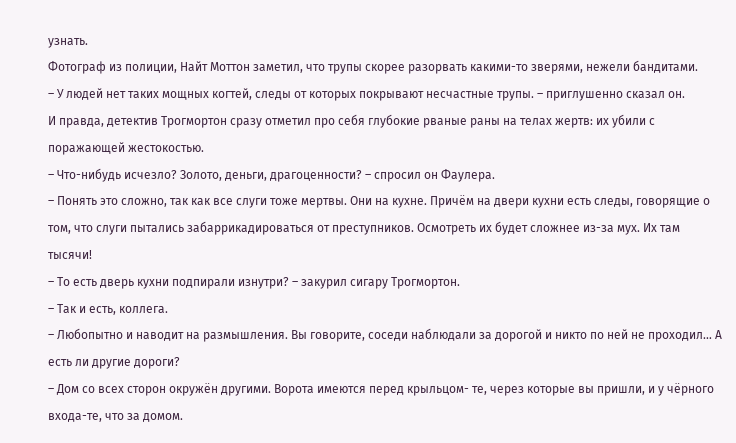узнать.
Фотограф из полиции, Найт Моттон заметил, что трупы скорее разорвать какими-то зверями, нежели бандитами.
– У людей нет таких мощных когтей, следы от которых покрывают несчастные трупы. – приглушенно сказал он.
И правда, детектив Трогмортон сразу отметил про себя глубокие рваные раны на телах жертв: их убили с поражающей жестокостью.
– Что-нибудь исчезло? Золото, деньги, драгоценности? – спросил он Фаулера.
– Понять это сложно, так как все слуги тоже мертвы. Они на кухне. Причём на двери кухни есть следы, говорящие о том, что слуги пытались забаррикадироваться от преступников. Осмотреть их будет сложнее из-за мух. Их там тысячи!
– То есть дверь кухни подпирали изнутри? – закурил сигару Трогмортон.
– Так и есть, коллега.
– Любопытно и наводит на размышления. Вы говорите, соседи наблюдали за дорогой и никто по ней не проходил… А есть ли другие дороги?
– Дом со всех сторон окружён другими. Ворота имеются перед крыльцом- те, через которые вы пришли, и у чёрного входа-те, что за домом.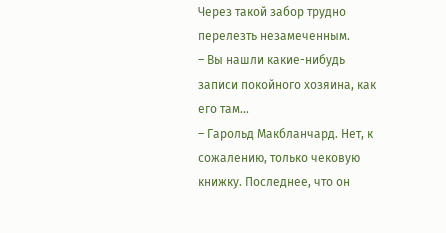Через такой забор трудно перелезть незамеченным.
– Вы нашли какие-нибудь записи покойного хозяина, как его там…
– Гарольд Макбланчард. Нет, к сожалению, только чековую книжку. Последнее, что он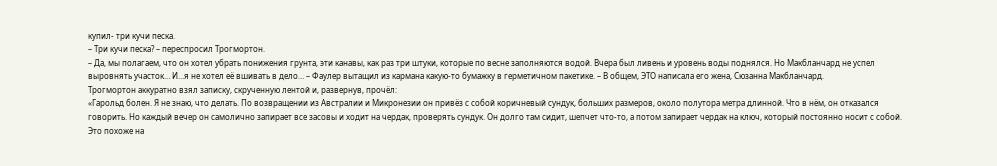купил- три кучи песка.
– Три кучи песка? – переспросил Трогмортон.
– Да, мы полагаем, что он хотел убрать понижения грунта, эти канавы, как раз три штуки, которые по весне заполняются водой. Вчера был ливень и уровень воды поднялся. Но Макбланчард не успел выровнять участок… И…я не хотел её вшивать в дело… – Фаулер вытащил из кармана какую-то бумажку в герметичном пакетике. – В общем, ЭТО написала его жена, Сюзанна Макбланчард.
Трогмортон аккуратно взял записку, скрученную лентой и, развернув, прочёл:
«Гарольд болен. Я не знаю, что делать. По возвращении из Австралии и Микронезии он привёз с собой коричневый сундук, больших размеров, около полутора метра длинной. Что в нём, он отказался говорить. Но каждый вечер он самолично запирает все засовы и ходит на чердак, проверять сундук. Он долго там сидит, шепчет что-то, а потом запирает чердак на ключ, который постоянно носит с собой. Это похоже на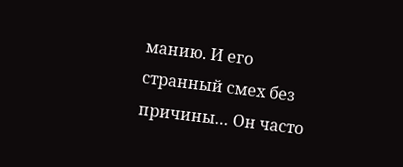манию. И его странный смех без причины… Он часто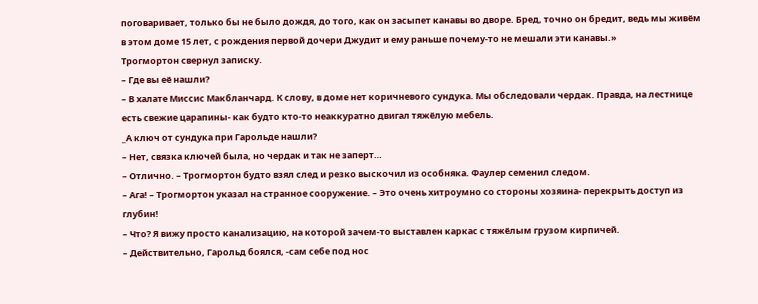поговаривает, только бы не было дождя, до того, как он засыпет канавы во дворе. Бред, точно он бредит, ведь мы живём в этом доме 15 лет, с рождения первой дочери Джудит и ему раньше почему-то не мешали эти канавы.»
Трогмортон свернул записку.
– Где вы её нашли?
– В халате Миссис Макбланчард. К слову, в доме нет коричневого сундука. Мы обследовали чердак. Правда, на лестнице есть свежие царапины- как будто кто-то неаккуратно двигал тяжёлую мебель.
_А ключ от сундука при Гарольде нашли?
– Нет, связка ключей была, но чердак и так не заперт…
– Отлично. – Трогмортон будто взял след и резко выскочил из особняка. Фаулер семенил следом.
– Ага! – Трогмортон указал на странное сооружение. – Это очень хитроумно со стороны хозяина- перекрыть доступ из глубин!
– Что? Я вижу просто канализацию, на которой зачем-то выставлен каркас с тяжёлым грузом кирпичей.
– Действительно, Гарольд боялся, -сам себе под нос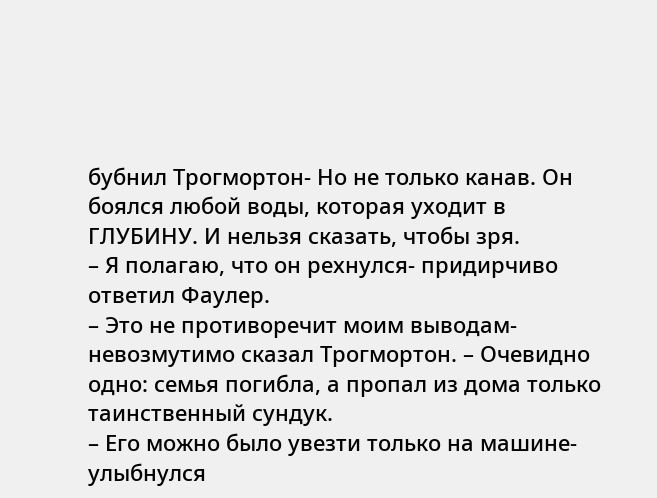бубнил Трогмортон- Но не только канав. Он боялся любой воды, которая уходит в ГЛУБИНУ. И нельзя сказать, чтобы зря.
– Я полагаю, что он рехнулся- придирчиво ответил Фаулер.
– Это не противоречит моим выводам-невозмутимо сказал Трогмортон. – Очевидно одно: семья погибла, а пропал из дома только таинственный сундук.
– Его можно было увезти только на машине-улыбнулся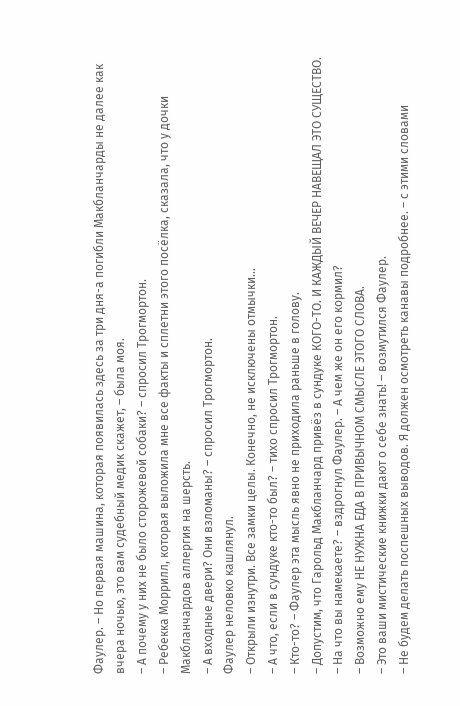Фаулер. – Но первая машина, которая появилась здесь за три дня-а погибли Макбланчарды не далее как вчера ночью, это вам судебный медик скажет, – была моя.
– А почему у них не было сторожевой собаки? – спросил Трогмортон.
– Ребекка Моррилл, которая выложила мне все факты и сплетни этого посёлка, сказала, что у дочки Макбланчардов аллергия на шерсть.
– А входные двери? Они взломаны? – спросил Трогмортон.
Фаулер неловко кашлянул.
– Открыли изнутри. Все замки целы. Конечно, не исключены отмычки…
– А что, если в сундуке кто-то был? – тихо спросил Трогмортон.
– Кто-то? – Фаулер эта мысль явно не приходила раньше в голову.
– Допустим, что Гарольд Макбланчард привёз в сундуке КОГО-ТО. И КАЖДЫЙ ВЕЧЕР НАВЕЩАЛ ЭТО СУЩЕСТВО.
– На что вы намекаете? – вздрогнул Фаулер. – А чем же он его кормил?
– Возможно ему НЕ НУЖНА ЕДА В ПРИВЫЧНОМ СМЫСЛЕ ЭТОГО СЛОВА.
– Это ваши мистические книжки дают о себе знать! – возмутился Фаулер.
– Не будем делать поспешных выводов. Я должен осмотреть канавы подробнее. – с этими словами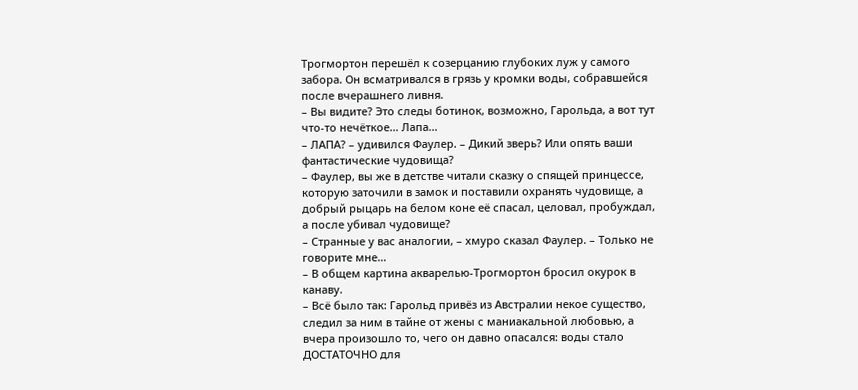Трогмортон перешёл к созерцанию глубоких луж у самого забора. Он всматривался в грязь у кромки воды, собравшейся после вчерашнего ливня.
– Вы видите? Это следы ботинок, возможно, Гарольда, а вот тут что-то нечёткое… Лапа…
– ЛАПА? – удивился Фаулер. – Дикий зверь? Или опять ваши фантастические чудовища?
– Фаулер, вы же в детстве читали сказку о спящей принцессе, которую заточили в замок и поставили охранять чудовище, а добрый рыцарь на белом коне её спасал, целовал, пробуждал, а после убивал чудовище?
– Странные у вас аналогии, – хмуро сказал Фаулер. – Только не говорите мне…
– В общем картина акварелью-Трогмортон бросил окурок в канаву.
– Всё было так: Гарольд привёз из Австралии некое существо, следил за ним в тайне от жены с маниакальной любовью, а вчера произошло то, чего он давно опасался: воды стало ДОСТАТОЧНО для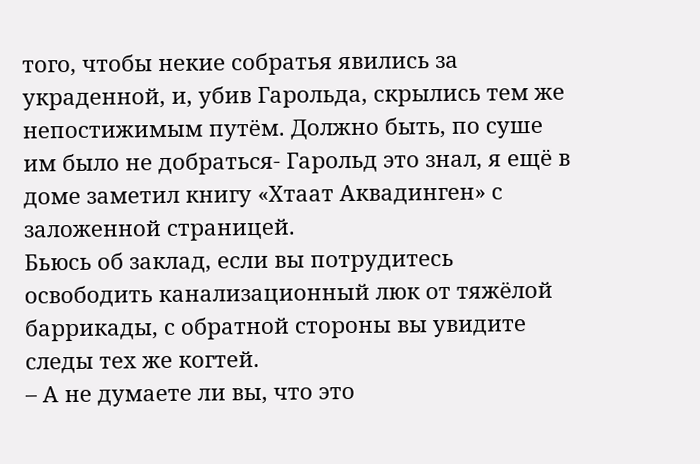того, чтобы некие собратья явились за украденной, и, убив Гарольда, скрылись тем же непостижимым путём. Должно быть, по суше им было не добраться- Гарольд это знал, я ещё в доме заметил книгу «Хтаат Аквадинген» с заложенной страницей.
Бьюсь об заклад, если вы потрудитесь освободить канализационный люк от тяжёлой баррикады, с обратной стороны вы увидите следы тех же когтей.
– А не думаете ли вы, что это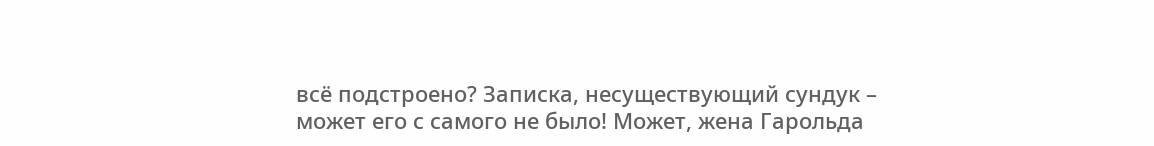всё подстроено? Записка, несуществующий сундук – может его с самого не было! Может, жена Гарольда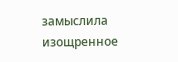замыслила изощренное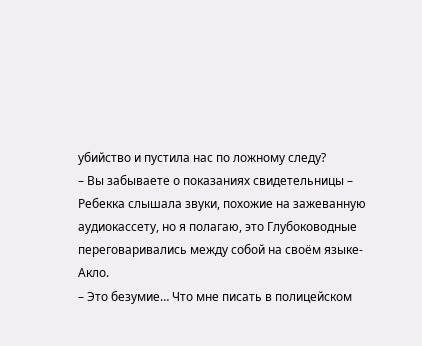убийство и пустила нас по ложному следу?
– Вы забываете о показаниях свидетельницы – Ребекка слышала звуки, похожие на зажеванную аудиокассету, но я полагаю, это Глубоководные переговаривались между собой на своём языке- Акло.
– Это безумие… Что мне писать в полицейском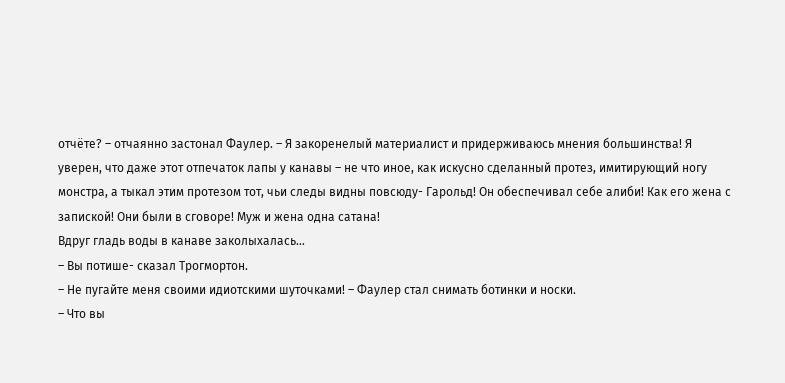отчёте? – отчаянно застонал Фаулер. – Я закоренелый материалист и придерживаюсь мнения большинства! Я уверен, что даже этот отпечаток лапы у канавы – не что иное, как искусно сделанный протез, имитирующий ногу монстра, а тыкал этим протезом тот, чьи следы видны повсюду- Гарольд! Он обеспечивал себе алиби! Как его жена с запиской! Они были в сговоре! Муж и жена одна сатана!
Вдруг гладь воды в канаве заколыхалась…
– Вы потише- сказал Трогмортон.
– Не пугайте меня своими идиотскими шуточками! – Фаулер стал снимать ботинки и носки.
– Что вы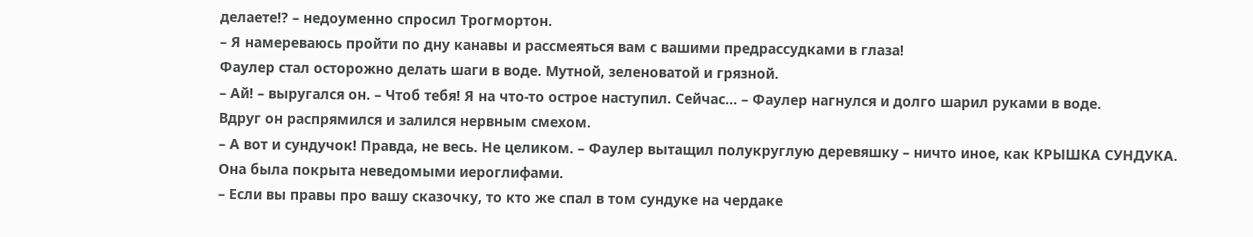делаете!? – недоуменно спросил Трогмортон.
– Я намереваюсь пройти по дну канавы и рассмеяться вам с вашими предрассудками в глаза!
Фаулер стал осторожно делать шаги в воде. Мутной, зеленоватой и грязной.
– Ай! – выругался он. – Чтоб тебя! Я на что-то острое наступил. Сейчас… – Фаулер нагнулся и долго шарил руками в воде.
Вдруг он распрямился и залился нервным смехом.
– А вот и сундучок! Правда, не весь. Не целиком. – Фаулер вытащил полукруглую деревяшку – ничто иное, как КРЫШКА СУНДУКА.
Она была покрыта неведомыми иероглифами.
– Если вы правы про вашу сказочку, то кто же спал в том сундуке на чердаке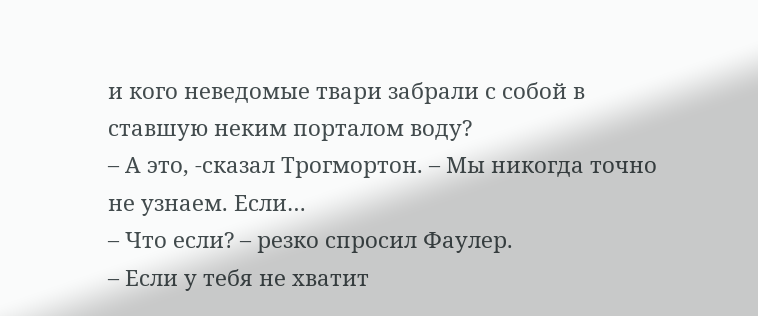и кого неведомые твари забрали с собой в ставшую неким порталом воду?
– А это, -сказал Трогмортон. – Мы никогда точно не узнаем. Если…
– Что если? – резко спросил Фаулер.
– Если у тебя не хватит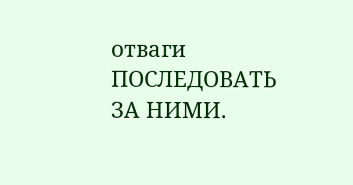отваги ПОСЛЕДОВАТЬ ЗА НИМИ.